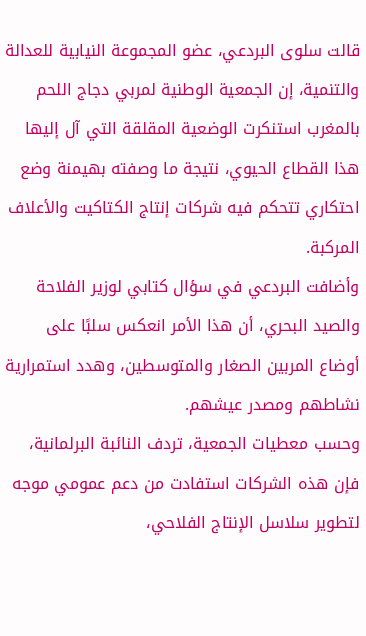قالت سلوى البردعي، عضو المجموعة النيابية للعدالة والتنمية، إن الجمعية الوطنية لمربي دجاج اللحم بالمغرب استنكرت الوضعية المقلقة التي آل إليها هذا القطاع الحيوي، نتيجة ما وصفته بهيمنة وضع احتكاري تتحكم فيه شركات إنتاج الكتاكيت والأعلاف المركبة.
وأضافت البردعي في سؤال كتابي لوزير الفلاحة والصيد البحري، أن هذا الأمر انعكس سلبًا على أوضاع المربين الصغار والمتوسطين، وهدد استمرارية نشاطهم ومصدر عيشهم.
وحسب معطيات الجمعية، تردف النائبة البرلمانية، فإن هذه الشركات استفادت من دعم عمومي موجه لتطوير سلاسل الإنتاج الفلاحي،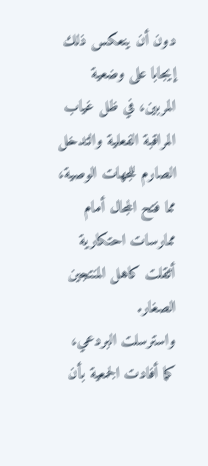دون أن ينعكس ذلك إيجابا على وضعية المربين، في ظل غياب المراقبة الفعلية والتدخل الصارم للجهات الوصية، مما فتح المجال أمام ممارسات احتكارية أثقلت كاهل المنتجين الصغار.
واسترسلت البردعي، كما أفادت الجمعية بأن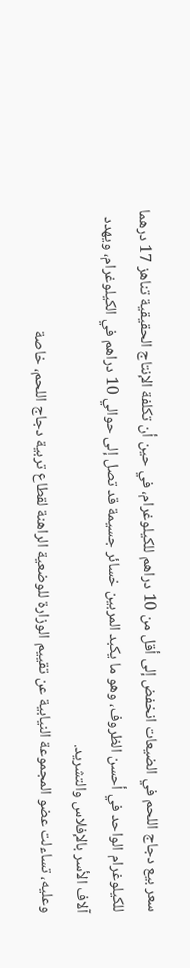سعر بيع دجاج اللحم في الضيعات انخفض إلى أقل من 10 دراهم للكيلوغرام، في حين أن تكلفة الإنتاج الحقيقية تناهز 17 درهما للكيلوغرام الواحد في أحسن الظروف، وهو ما يكبد المربين خسائر جسيمة قد تصل إلى حوالي 10 دراهم في الكيلوغرام، ويهدد آلاف الأسر بالإفلاس والتشريد.
وعليه، تساءلت عضو المجموعة النيابية عن تقييم الوزارة للوضعية الراهنة لقطاع تربية دجاج اللحم، خاصة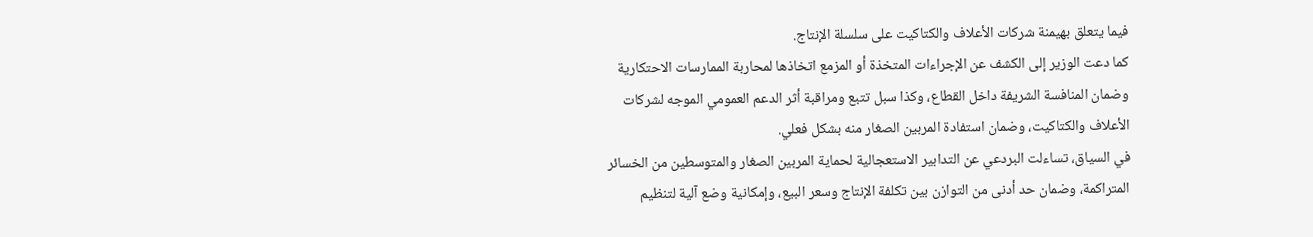فيما يتعلق بهيمنة شركات الأعلاف والكتاكيت على سلسلة الإنتاج.
كما دعت الوزير إلى الكشف عن الإجراءات المتخذة أو المزمع اتخاذها لمحاربة الممارسات الاحتكارية وضمان المنافسة الشريفة داخل القطاع، وكذا سبل تتبع ومراقبة أثر الدعم العمومي الموجه لشركات الأعلاف والكتاكيت، وضمان استفادة المربين الصغار منه بشكل فعلي.
في السياق، تساءلت البردعي عن التدابير الاستعجالية لحماية المربين الصغار والمتوسطين من الخسائر المتراكمة، وضمان حد أدنى من التوازن بين تكلفة الإنتاج وسعر البيع، وإمكانية وضع آلية لتنظيم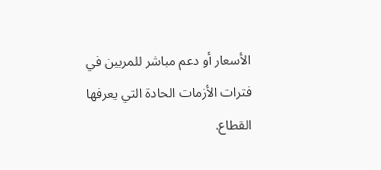الأسعار أو دعم مباشر للمربين في فترات الأزمات الحادة التي يعرفها القطاع.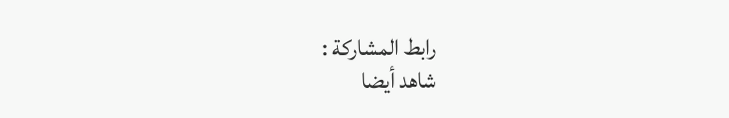رابط المشاركة :
شاهد أيضا